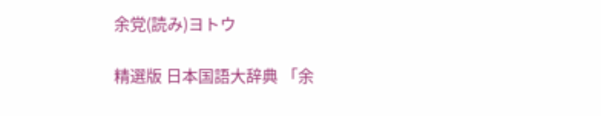余党(読み)ヨトウ

精選版 日本国語大辞典 「余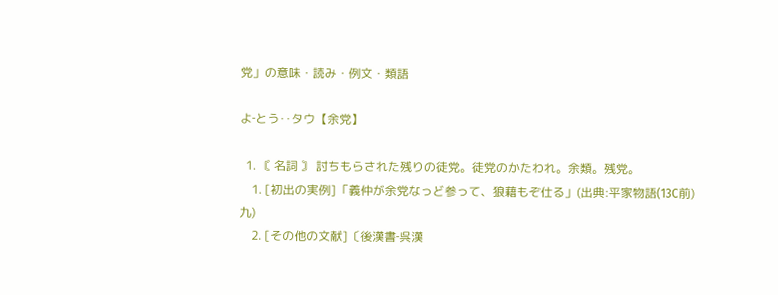党」の意味・読み・例文・類語

よ‐とう‥タウ【余党】

  1. 〘 名詞 〙 討ちもらされた残りの徒党。徒党のかたわれ。余類。残党。
    1. [初出の実例]「義仲が余党なっど参って、狼藉もぞ仕る」(出典:平家物語(13C前)九)
    2. [その他の文献]〔後漢書‐呉漢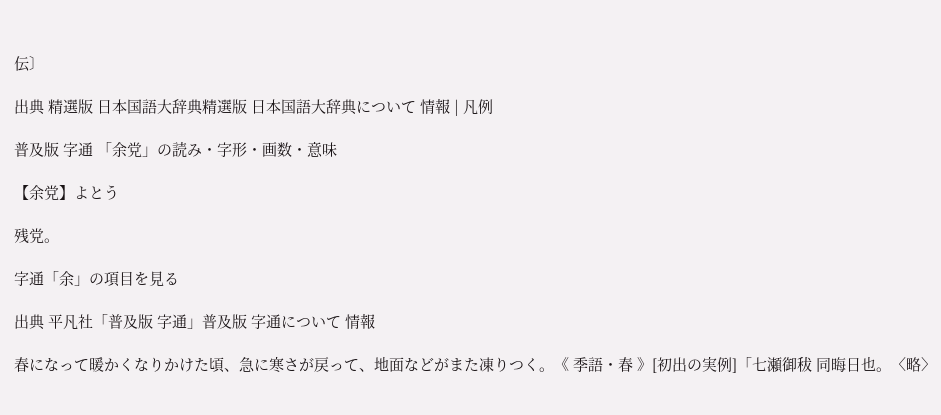伝〕

出典 精選版 日本国語大辞典精選版 日本国語大辞典について 情報 | 凡例

普及版 字通 「余党」の読み・字形・画数・意味

【余党】よとう

残党。

字通「余」の項目を見る

出典 平凡社「普及版 字通」普及版 字通について 情報

春になって暖かくなりかけた頃、急に寒さが戻って、地面などがまた凍りつく。《 季語・春 》[初出の実例]「七瀬御秡 同晦日也。〈略〉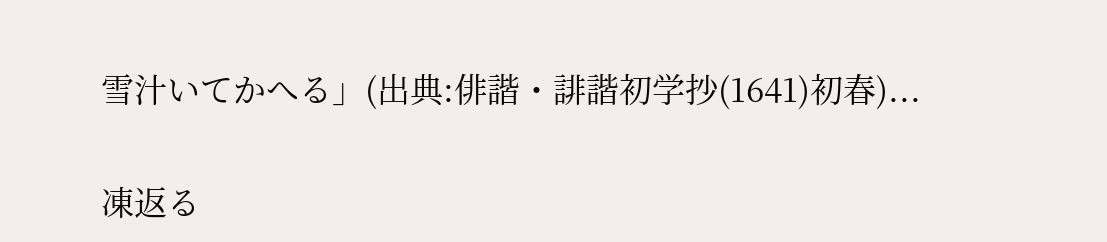雪汁いてかへる」(出典:俳諧・誹諧初学抄(1641)初春)...

凍返る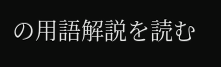の用語解説を読む